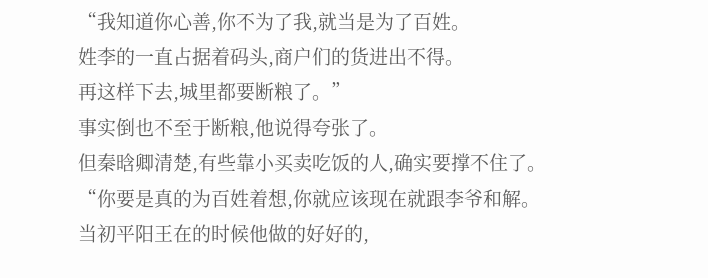“我知道你心善,你不为了我,就当是为了百姓。
姓李的一直占据着码头,商户们的货进出不得。
再这样下去,城里都要断粮了。”
事实倒也不至于断粮,他说得夸张了。
但秦晗卿清楚,有些靠小买卖吃饭的人,确实要撑不住了。
“你要是真的为百姓着想,你就应该现在就跟李爷和解。
当初平阳王在的时候他做的好好的,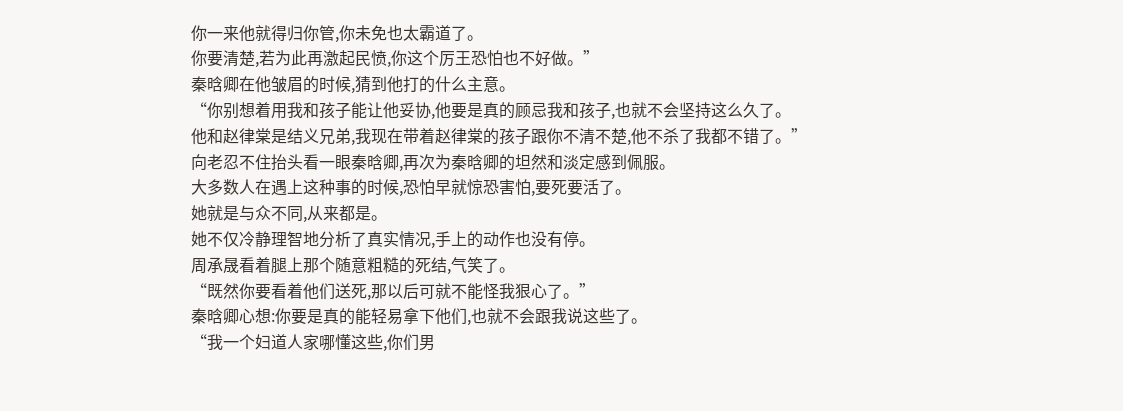你一来他就得归你管,你未免也太霸道了。
你要清楚,若为此再激起民愤,你这个厉王恐怕也不好做。”
秦晗卿在他皱眉的时候,猜到他打的什么主意。
“你别想着用我和孩子能让他妥协,他要是真的顾忌我和孩子,也就不会坚持这么久了。
他和赵律棠是结义兄弟,我现在带着赵律棠的孩子跟你不清不楚,他不杀了我都不错了。”
向老忍不住抬头看一眼秦晗卿,再次为秦晗卿的坦然和淡定感到佩服。
大多数人在遇上这种事的时候,恐怕早就惊恐害怕,要死要活了。
她就是与众不同,从来都是。
她不仅冷静理智地分析了真实情况,手上的动作也没有停。
周承晟看着腿上那个随意粗糙的死结,气笑了。
“既然你要看着他们送死,那以后可就不能怪我狠心了。”
秦晗卿心想:你要是真的能轻易拿下他们,也就不会跟我说这些了。
“我一个妇道人家哪懂这些,你们男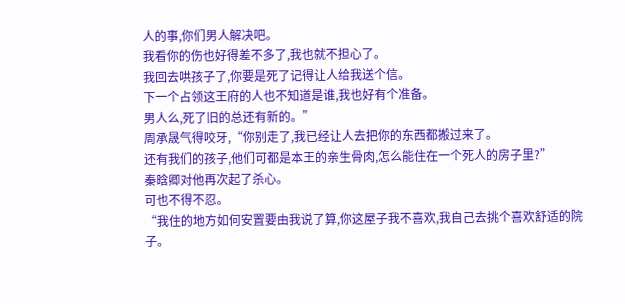人的事,你们男人解决吧。
我看你的伤也好得差不多了,我也就不担心了。
我回去哄孩子了,你要是死了记得让人给我送个信。
下一个占领这王府的人也不知道是谁,我也好有个准备。
男人么,死了旧的总还有新的。”
周承晟气得咬牙,“你别走了,我已经让人去把你的东西都搬过来了。
还有我们的孩子,他们可都是本王的亲生骨肉,怎么能住在一个死人的房子里?”
秦晗卿对他再次起了杀心。
可也不得不忍。
“我住的地方如何安置要由我说了算,你这屋子我不喜欢,我自己去挑个喜欢舒适的院子。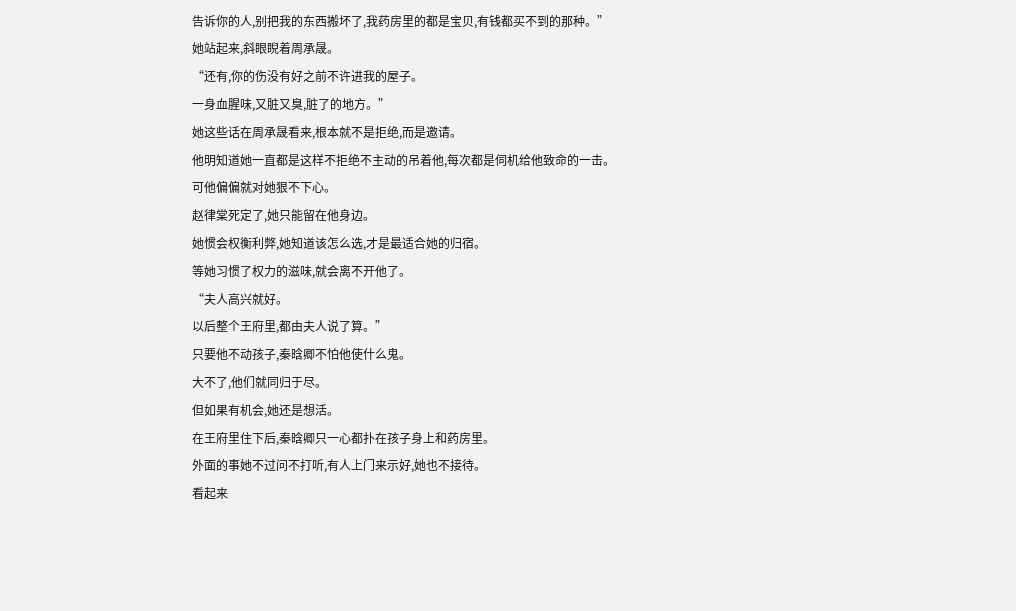告诉你的人,别把我的东西搬坏了,我药房里的都是宝贝,有钱都买不到的那种。”
她站起来,斜眼睨着周承晟。
“还有,你的伤没有好之前不许进我的屋子。
一身血腥味,又脏又臭,脏了的地方。”
她这些话在周承晟看来,根本就不是拒绝,而是邀请。
他明知道她一直都是这样不拒绝不主动的吊着他,每次都是伺机给他致命的一击。
可他偏偏就对她狠不下心。
赵律棠死定了,她只能留在他身边。
她惯会权衡利弊,她知道该怎么选,才是最适合她的归宿。
等她习惯了权力的滋味,就会离不开他了。
“夫人高兴就好。
以后整个王府里,都由夫人说了算。”
只要他不动孩子,秦晗卿不怕他使什么鬼。
大不了,他们就同归于尽。
但如果有机会,她还是想活。
在王府里住下后,秦晗卿只一心都扑在孩子身上和药房里。
外面的事她不过问不打听,有人上门来示好,她也不接待。
看起来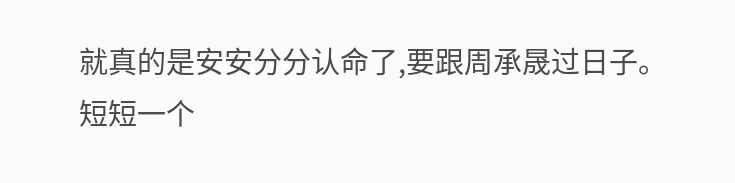就真的是安安分分认命了,要跟周承晟过日子。
短短一个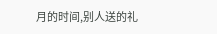月的时间,别人送的礼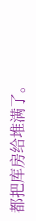都把库房给堆满了。